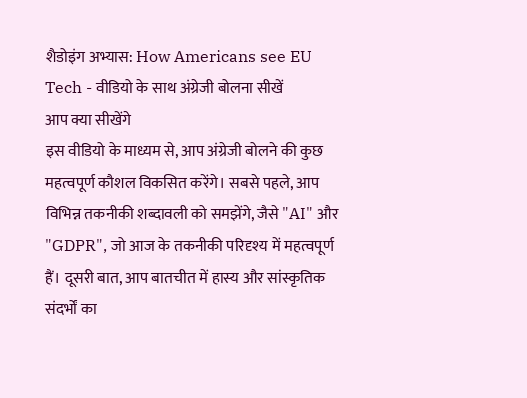शैडोइंग अभ्यास: How Americans see EU Tech - वीडियो के साथ अंग्रेजी बोलना सीखें
आप क्या सीखेंगे
इस वीडियो के माध्यम से, आप अंग्रेजी बोलने की कुछ महत्वपूर्ण कौशल विकसित करेंगे। सबसे पहले, आप विभिन्न तकनीकी शब्दावली को समझेंगे, जैसे "AI" और "GDPR", जो आज के तकनीकी परिदृश्य में महत्वपूर्ण हैं। दूसरी बात, आप बातचीत में हास्य और सांस्कृतिक संदर्भों का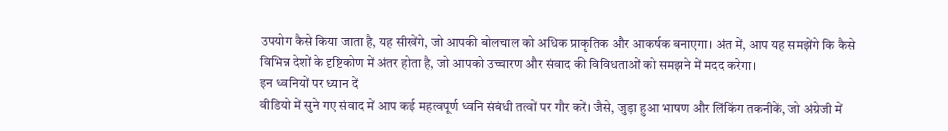उपयोग कैसे किया जाता है, यह सीखेंगे, जो आपकी बोलचाल को अधिक प्राकृतिक और आकर्षक बनाएगा। अंत में, आप यह समझेंगे कि कैसे विभिन्न देशों के दृष्टिकोण में अंतर होता है, जो आपको उच्चारण और संवाद की विविधताओं को समझने में मदद करेगा।
इन ध्वनियों पर ध्यान दें
वीडियो में सुने गए संवाद में आप कई महत्वपूर्ण ध्वनि संबंधी तत्वों पर गौर करें। जैसे, जुड़ा हुआ भाषण और लिंकिंग तकनीकें, जो अंग्रेजी में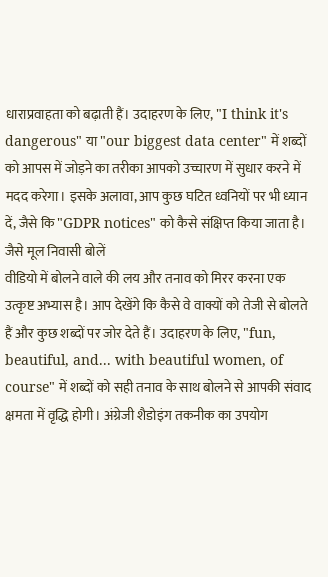धाराप्रवाहता को बढ़ाती हैं। उदाहरण के लिए, "I think it's dangerous" या "our biggest data center" में शब्दों को आपस में जोड़ने का तरीका आपको उच्चारण में सुधार करने में मदद करेगा। इसके अलावा, आप कुछ घटित ध्वनियों पर भी ध्यान दें, जैसे कि "GDPR notices" को कैसे संक्षिप्त किया जाता है।
जैसे मूल निवासी बोलें
वीडियो में बोलने वाले की लय और तनाव को मिरर करना एक उत्कृष्ट अभ्यास है। आप देखेंगे कि कैसे वे वाक्यों को तेजी से बोलते हैं और कुछ शब्दों पर जोर देते हैं। उदाहरण के लिए, "fun, beautiful, and... with beautiful women, of course" में शब्दों को सही तनाव के साथ बोलने से आपकी संवाद क्षमता में वृद्धि होगी। अंग्रेजी शैडोइंग तकनीक का उपयोग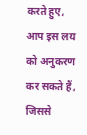करते हुए, आप इस लय को अनुकरण कर सकते हैं, जिससे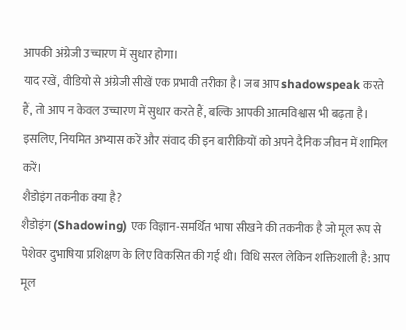आपकी अंग्रेजी उच्चारण में सुधार होगा।
याद रखें, वीडियो से अंग्रेजी सीखें एक प्रभावी तरीका है। जब आप shadowspeak करते हैं, तो आप न केवल उच्चारण में सुधार करते हैं, बल्कि आपकी आत्मविश्वास भी बढ़ता है। इसलिए, नियमित अभ्यास करें और संवाद की इन बारीकियों को अपने दैनिक जीवन में शामिल करें।
शैडोइंग तकनीक क्या है?
शैडोइंग (Shadowing) एक विज्ञान-समर्थित भाषा सीखने की तकनीक है जो मूल रूप से पेशेवर दुभाषिया प्रशिक्षण के लिए विकसित की गई थी। विधि सरल लेकिन शक्तिशाली है: आप मूल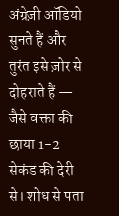अंग्रेज़ी ऑडियो सुनते हैं और तुरंत इसे ज़ोर से दोहराते हैं — जैसे वक्ता की छाया 1-2 सेकंड की देरी से। शोध से पता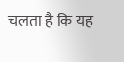चलता है कि यह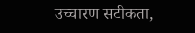उच्चारण सटीकता,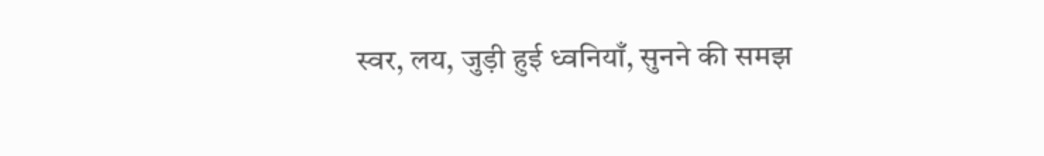स्वर, लय, जुड़ी हुई ध्वनियाँ, सुनने की समझ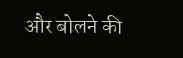और बोलने की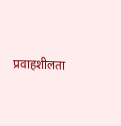प्रवाहशीलता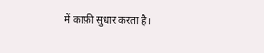में काफ़ी सुधार करता है।